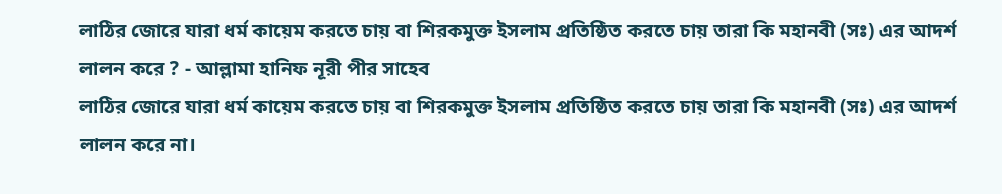লাঠির জোরে যারা ধর্ম কায়েম করতে চায় বা শিরকমুক্ত ইসলাম প্রতিষ্ঠিত করতে চায় তারা কি মহানবী (সঃ) এর আদর্শ লালন করে ? - আল্লামা হানিফ নূরী পীর সাহেব
লাঠির জোরে যারা ধর্ম কায়েম করতে চায় বা শিরকমুক্ত ইসলাম প্রতিষ্ঠিত করতে চায় তারা কি মহানবী (সঃ) এর আদর্শ লালন করে না।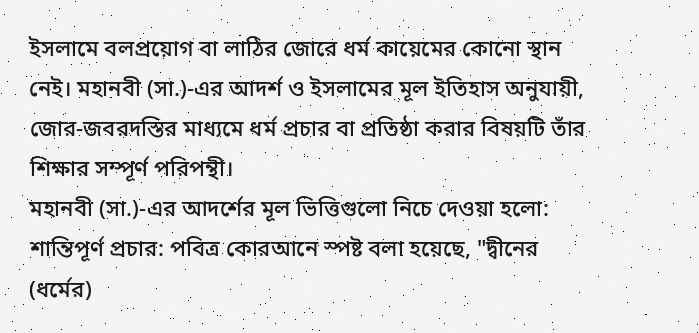ইসলামে বলপ্রয়োগ বা লাঠির জোরে ধর্ম কায়েমের কোনো স্থান নেই। মহানবী (সা.)-এর আদর্শ ও ইসলামের মূল ইতিহাস অনুযায়ী, জোর-জবরদস্তির মাধ্যমে ধর্ম প্রচার বা প্রতিষ্ঠা করার বিষয়টি তাঁর শিক্ষার সম্পূর্ণ পরিপন্থী।
মহানবী (সা.)-এর আদর্শের মূল ভিত্তিগুলো নিচে দেওয়া হলো:
শান্তিপূর্ণ প্রচার: পবিত্র কোরআনে স্পষ্ট বলা হয়েছে, "দ্বীনের (ধর্মের)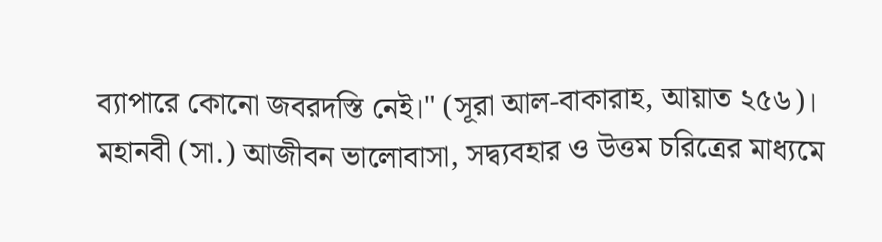ব্যাপারে কোনো জবরদস্তি নেই।" (সূরা আল-বাকারাহ, আয়াত ২৫৬)।
মহানবী (সা.) আজীবন ভালোবাসা, সদ্ব্যবহার ও উত্তম চরিত্রের মাধ্যমে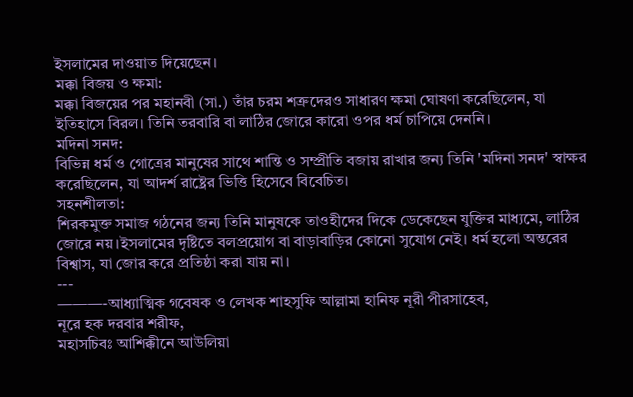ইসলামের দাওয়াত দিয়েছেন।
মক্কা বিজয় ও ক্ষমা:
মক্কা বিজয়ের পর মহানবী (সা.) তাঁর চরম শত্রুদেরও সাধারণ ক্ষমা ঘোষণা করেছিলেন, যা ইতিহাসে বিরল। তিনি তরবারি বা লাঠির জোরে কারো ওপর ধর্ম চাপিয়ে দেননি।
মদিনা সনদ:
বিভিন্ন ধর্ম ও গোত্রের মানুষের সাথে শান্তি ও সম্প্রীতি বজায় রাখার জন্য তিনি 'মদিনা সনদ' স্বাক্ষর করেছিলেন, যা আদর্শ রাষ্ট্রের ভিত্তি হিসেবে বিবেচিত।
সহনশীলতা:
শিরকমুক্ত সমাজ গঠনের জন্য তিনি মানুষকে তাওহীদের দিকে ডেকেছেন যুক্তির মাধ্যমে, লাঠির জোরে নয়।ইসলামের দৃষ্টিতে বলপ্রয়োগ বা বাড়াবাড়ির কোনো সুযোগ নেই। ধর্ম হলো অন্তরের বিশ্বাস, যা জোর করে প্রতিষ্ঠা করা যায় না।
---
———-আধ্যাত্মিক গবেষক ও লেখক শাহসুফি আল্লামা হানিফ নূরী পীরসাহেব,
নূরে হক দরবার শরীফ,
মহাসচিবঃ আশিক্কীনে আউলিয়া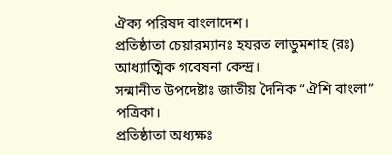ঐক্য পরিষদ বাংলাদেশ।
প্রতিষ্ঠাতা চেয়ারম্যানঃ হযরত লাডুমশাহ (রঃ) আধ্যাত্মিক গবেষনা কেন্দ্র।
সন্মানীত উপদেষ্টাঃ জাতীয় দৈনিক “ঐশি বাংলা” পত্রিকা।
প্রতিষ্ঠাতা অধ্যক্ষঃ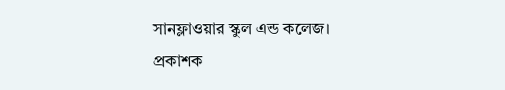সানফ্লাওয়ার স্কুল এন্ড কলেজ।
প্রকাশক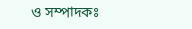ও সম্পাদকঃ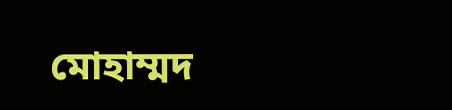মোহাম্মদ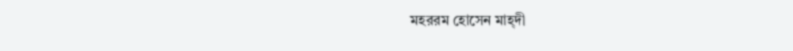মহররম হোসেন মাহ্দী